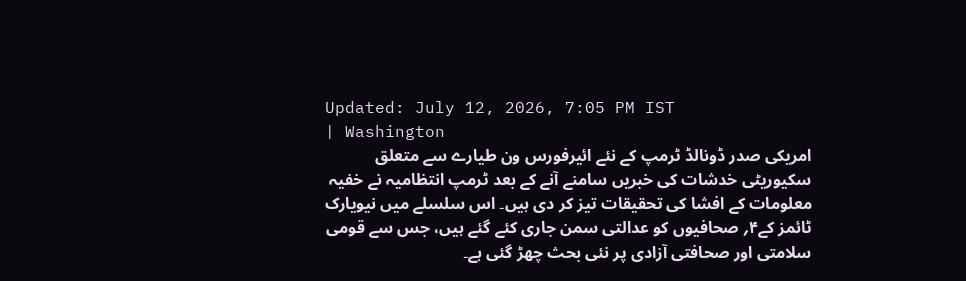Updated: July 12, 2026, 7:05 PM IST
| Washington
امریکی صدر ڈونالڈ ٹرمپ کے نئے ائیرفورس ون طیارے سے متعلق سکیوریٹی خدشات کی خبریں سامنے آنے کے بعد ٹرمپ انتظامیہ نے خفیہ معلومات کے افشا کی تحقیقات تیز کر دی ہیں۔ اس سلسلے میں نیویارک ٹائمز کے۴؍ صحافیوں کو عدالتی سمن جاری کئے گئے ہیں، جس سے قومی سلامتی اور صحافتی آزادی پر نئی بحث چھڑ گئی ہے۔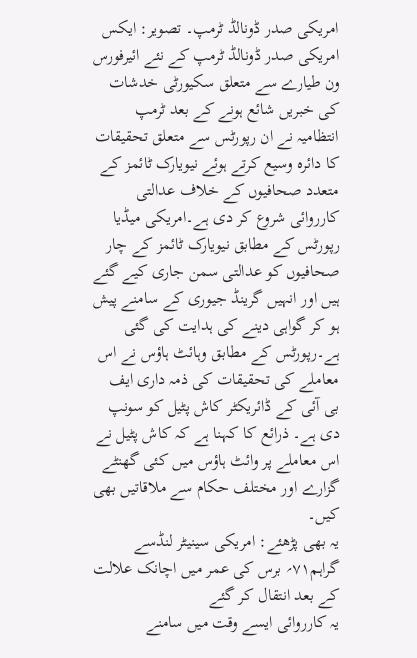امریکی صدر ڈونالڈ ٹرمپ۔ تصویر: ایکس
امریکی صدر ڈونالڈ ٹرمپ کے نئے ائیرفورس ون طیارے سے متعلق سکیورٹی خدشات کی خبریں شائع ہونے کے بعد ٹرمپ انتظامیہ نے ان رپورٹس سے متعلق تحقیقات کا دائرہ وسیع کرتے ہوئے نیویارک ٹائمز کے متعدد صحافیوں کے خلاف عدالتی کارروائی شروع کر دی ہے۔امریکی میڈیا رپورٹس کے مطابق نیویارک ٹائمز کے چار صحافیوں کو عدالتی سمن جاری کیے گئے ہیں اور انہیں گرینڈ جیوری کے سامنے پیش ہو کر گواہی دینے کی ہدایت کی گئی ہے۔رپورٹس کے مطابق وہائٹ ہاؤس نے اس معاملے کی تحقیقات کی ذمہ داری ایف بی آئی کے ڈائریکٹر کاش پٹیل کو سونپ دی ہے۔ ذرائع کا کہنا ہے کہ کاش پٹیل نے اس معاملے پر وائٹ ہاؤس میں کئی گھنٹے گزارے اور مختلف حکام سے ملاقاتیں بھی کیں۔
یہ بھی پڑھئے: امریکی سینیٹر لنڈسے گراہم۷۱؍ برس کی عمر میں اچانک علالت کے بعد انتقال کر گئے
یہ کارروائی ایسے وقت میں سامنے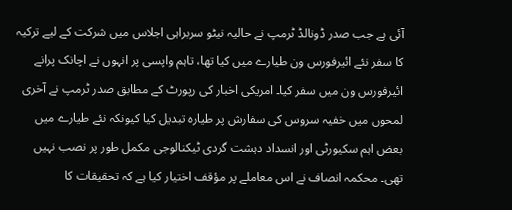آئی ہے جب صدر ڈونالڈ ٹرمپ نے حالیہ نیٹو سربراہی اجلاس میں شرکت کے لیے ترکیہ کا سفر نئے ائیرفورس ون طیارے میں کیا تھا، تاہم واپسی پر انہوں نے اچانک پرانے ائیرفورس ون میں سفر کیا۔ امریکی اخبار کی رپورٹ کے مطابق صدر ٹرمپ نے آخری لمحوں میں خفیہ سروس کی سفارش پر طیارہ تبدیل کیا کیونکہ نئے طیارے میں بعض اہم سکیورٹی اور انسداد دہشت گردی ٹیکنالوجی مکمل طور پر نصب نہیں تھی۔ محکمہ انصاف نے اس معاملے پر مؤقف اختیار کیا ہے کہ تحقیقات کا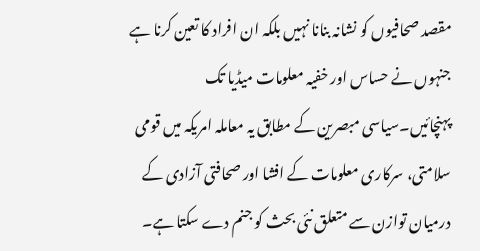مقصد صحافیوں کو نشانہ بنانا نہیں بلکہ ان افراد کا تعین کرنا ہے جنہوں نے حساس اور خفیہ معلومات میڈیا تک پہنچائیں۔سیاسی مبصرین کے مطابق یہ معاملہ امریکہ میں قومی سلامتی، سرکاری معلومات کے افشا اور صحافتی آزادی کے درمیان توازن سے متعلق نئی بحث کو جنم دے سکتا ہے۔